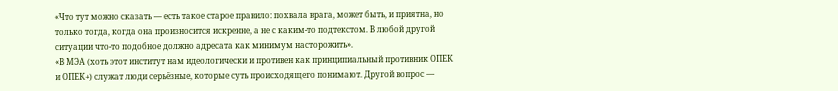«Что тут можно сказать — есть такое старое правило: похвала врага, может быть, и приятна, но только тогда, когда она произносится искренне, а не с каким-то подтекстом. В любой другой ситуации что-то подобное должно адресата как минимум насторожить».
«В МЭА (хоть этот институт нам идеологически и противен как принципиальный противник ОПЕК и ОПЕК+) служат люди серьёзные, которые суть происходящего понимают. Другой вопрос —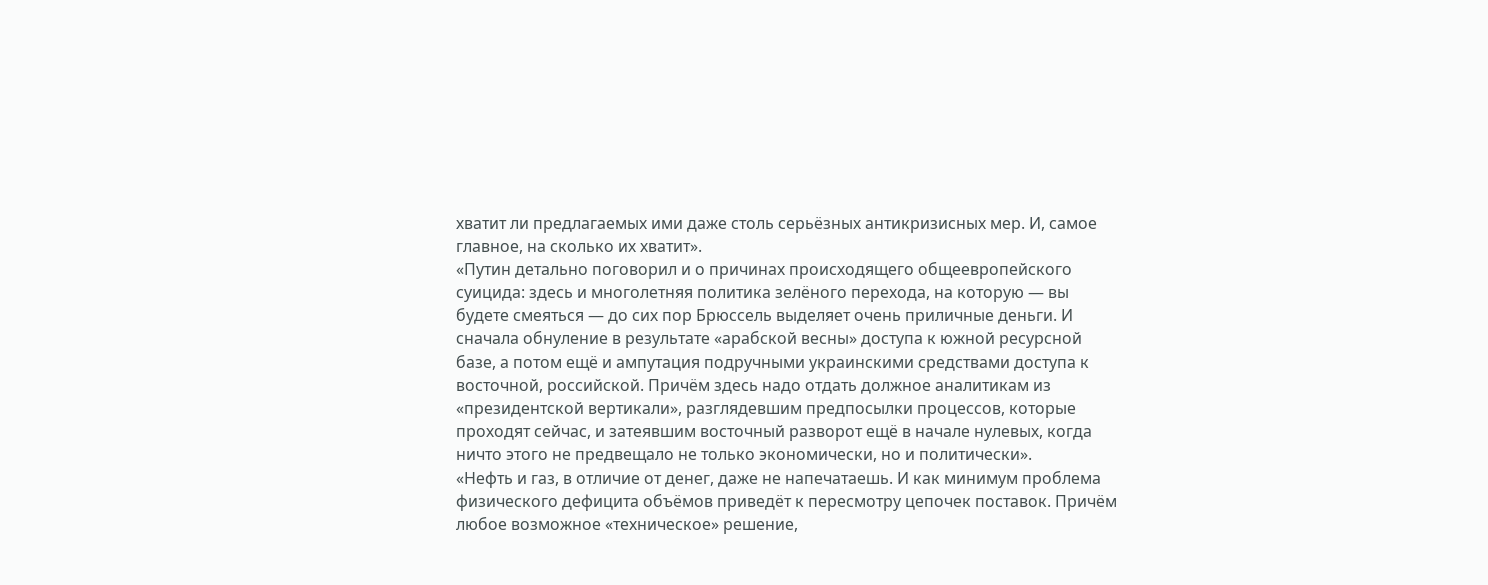хватит ли предлагаемых ими даже столь серьёзных антикризисных мер. И, самое главное, на сколько их хватит».
«Путин детально поговорил и о причинах происходящего общеевропейского суицида: здесь и многолетняя политика зелёного перехода, на которую — вы будете смеяться — до сих пор Брюссель выделяет очень приличные деньги. И сначала обнуление в результате «арабской весны» доступа к южной ресурсной базе, а потом ещё и ампутация подручными украинскими средствами доступа к восточной, российской. Причём здесь надо отдать должное аналитикам из «президентской вертикали», разглядевшим предпосылки процессов, которые проходят сейчас, и затеявшим восточный разворот ещё в начале нулевых, когда ничто этого не предвещало не только экономически, но и политически».
«Нефть и газ, в отличие от денег, даже не напечатаешь. И как минимум проблема физического дефицита объёмов приведёт к пересмотру цепочек поставок. Причём любое возможное «техническое» решение,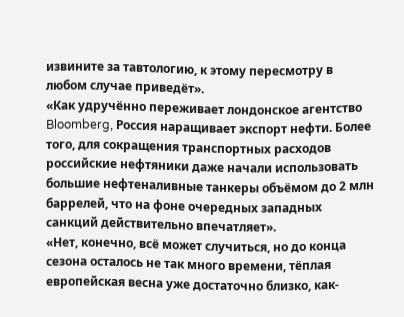извините за тавтологию, к этому пересмотру в любом случае приведёт».
«Как удручённо переживает лондонское агентство Bloomberg, Россия наращивает экспорт нефти. Более того, для сокращения транспортных расходов российские нефтяники даже начали использовать большие нефтеналивные танкеры объёмом до 2 млн баррелей, что на фоне очередных западных санкций действительно впечатляет».
«Нет, конечно, всё может случиться, но до конца сезона осталось не так много времени, тёплая европейская весна уже достаточно близко, как-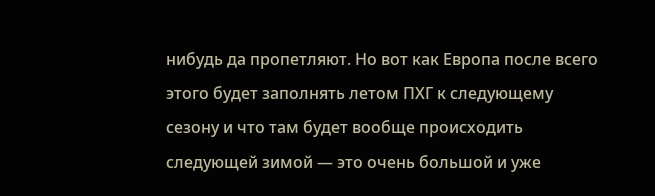нибудь да пропетляют. Но вот как Европа после всего этого будет заполнять летом ПХГ к следующему сезону и что там будет вообще происходить следующей зимой — это очень большой и уже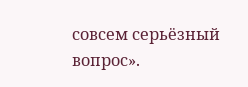совсем серьёзный вопрос».